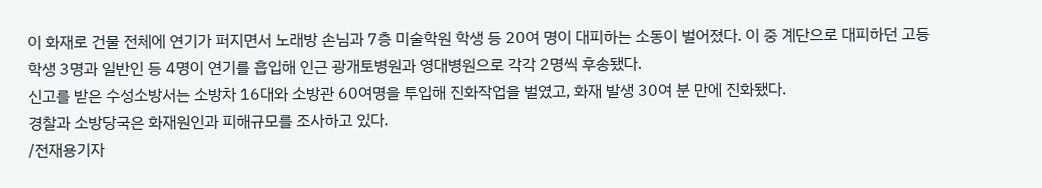이 화재로 건물 전체에 연기가 퍼지면서 노래방 손님과 7층 미술학원 학생 등 20여 명이 대피하는 소동이 벌어졌다. 이 중 계단으로 대피하던 고등학생 3명과 일반인 등 4명이 연기를 흡입해 인근 광개토병원과 영대병원으로 각각 2명씩 후송됐다.
신고를 받은 수성소방서는 소방차 16대와 소방관 60여명을 투입해 진화작업을 벌였고, 화재 발생 30여 분 만에 진화됐다.
경찰과 소방당국은 화재원인과 피해규모를 조사하고 있다.
/전재용기자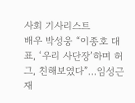사회 기사리스트
배우 박성웅 “이종호 대표, ‘우리 사단장’하며 허그, 친해보였다”…임성근 재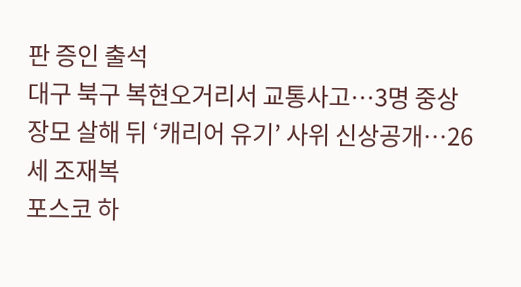판 증인 출석
대구 북구 복현오거리서 교통사고⋯3명 중상
장모 살해 뒤 ‘캐리어 유기’ 사위 신상공개⋯26세 조재복
포스코 하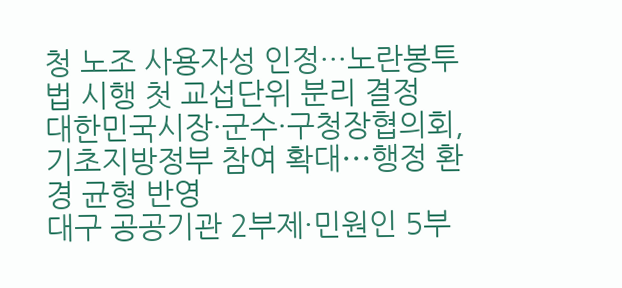청 노조 사용자성 인정···노란봉투법 시행 첫 교섭단위 분리 결정
대한민국시장·군수·구청장협의회, 기초지방정부 참여 확대⋯행정 환경 균형 반영
대구 공공기관 2부제·민원인 5부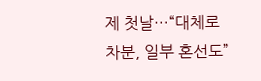제 첫날…“대체로 차분, 일부 혼선도”